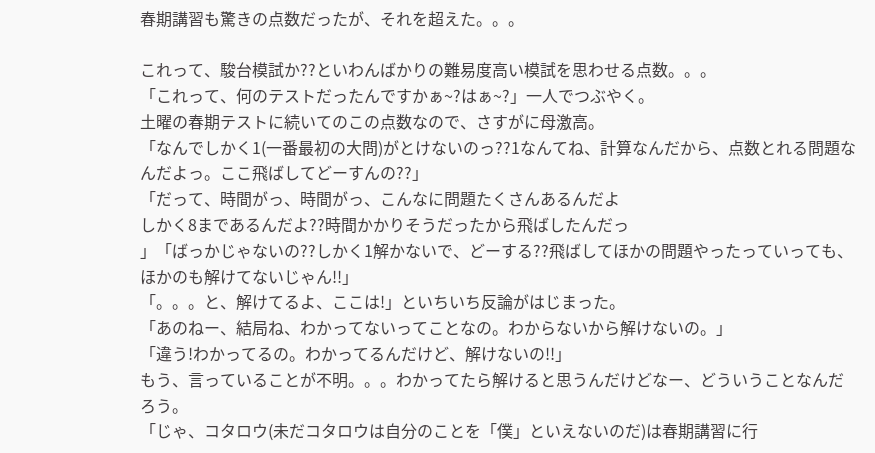春期講習も驚きの点数だったが、それを超えた。。。

これって、駿台模試か??といわんばかりの難易度高い模試を思わせる点数。。。
「これって、何のテストだったんですかぁ~?はぁ~?」一人でつぶやく。
土曜の春期テストに続いてのこの点数なので、さすがに母激高。
「なんでしかく1(一番最初の大問)がとけないのっ??1なんてね、計算なんだから、点数とれる問題なんだよっ。ここ飛ばしてどーすんの??」
「だって、時間がっ、時間がっ、こんなに問題たくさんあるんだよ
しかく8まであるんだよ??時間かかりそうだったから飛ばしたんだっ
」「ばっかじゃないの??しかく1解かないで、どーする??飛ばしてほかの問題やったっていっても、ほかのも解けてないじゃん!!」
「。。。と、解けてるよ、ここは!」といちいち反論がはじまった。
「あのねー、結局ね、わかってないってことなの。わからないから解けないの。」
「違う!わかってるの。わかってるんだけど、解けないの!!」
もう、言っていることが不明。。。わかってたら解けると思うんだけどなー、どういうことなんだろう。
「じゃ、コタロウ(未だコタロウは自分のことを「僕」といえないのだ)は春期講習に行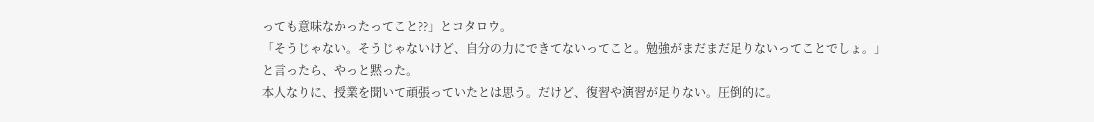っても意味なかったってこと??」とコタロウ。
「そうじゃない。そうじゃないけど、自分の力にできてないってこと。勉強がまだまだ足りないってことでしょ。」
と言ったら、やっと黙った。
本人なりに、授業を聞いて頑張っていたとは思う。だけど、復習や演習が足りない。圧倒的に。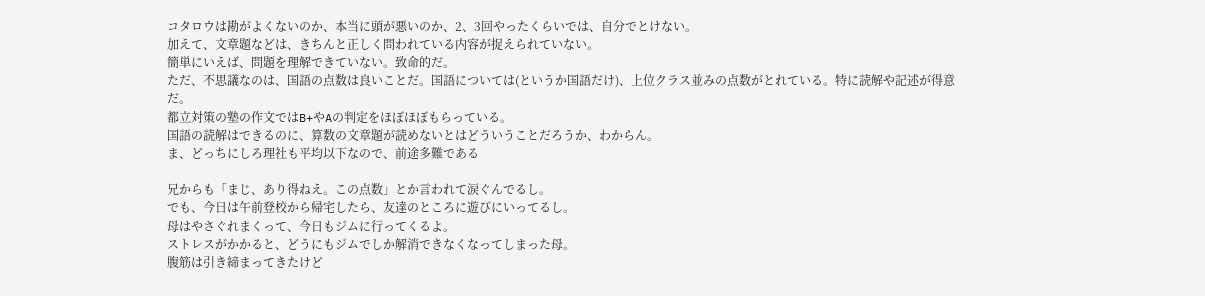コタロウは勘がよくないのか、本当に頭が悪いのか、2、3回やったくらいでは、自分でとけない。
加えて、文章題などは、きちんと正しく問われている内容が捉えられていない。
簡単にいえば、問題を理解できていない。致命的だ。
ただ、不思議なのは、国語の点数は良いことだ。国語については(というか国語だけ)、上位クラス並みの点数がとれている。特に読解や記述が得意だ。
都立対策の塾の作文ではB+やAの判定をほぼほぼもらっている。
国語の読解はできるのに、算数の文章題が読めないとはどういうことだろうか、わからん。
ま、どっちにしろ理社も平均以下なので、前途多難である

兄からも「まじ、あり得ねえ。この点数」とか言われて涙ぐんでるし。
でも、今日は午前登校から帰宅したら、友達のところに遊びにいってるし。
母はやさぐれまくって、今日もジムに行ってくるよ。
ストレスがかかると、どうにもジムでしか解消できなくなってしまった母。
腹筋は引き締まってきたけど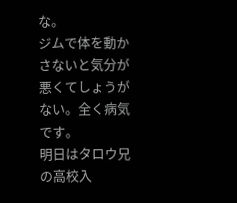な。
ジムで体を動かさないと気分が悪くてしょうがない。全く病気です。
明日はタロウ兄の高校入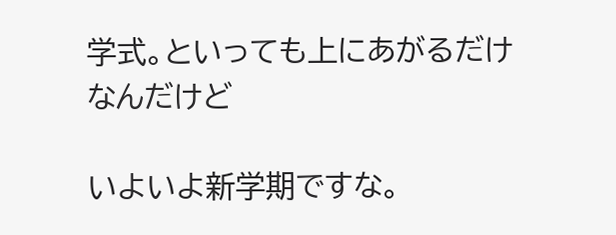学式。といっても上にあがるだけなんだけど

いよいよ新学期ですな。